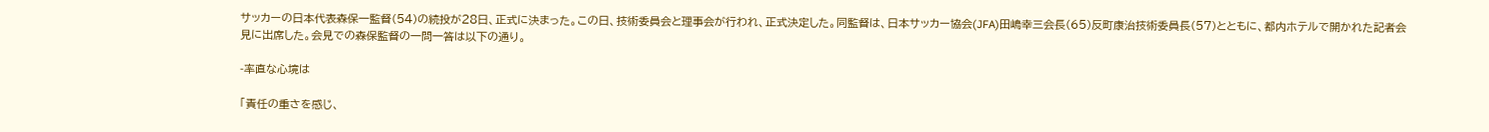サッカーの日本代表森保一監督(54)の続投が28日、正式に決まった。この日、技術委員会と理事会が行われ、正式決定した。同監督は、日本サッカー協会(JFA)田嶋幸三会長(65)反町康治技術委員長(57)とともに、都内ホテルで開かれた記者会見に出席した。会見での森保監督の一問一答は以下の通り。

-率直な心境は

「責任の重さを感じ、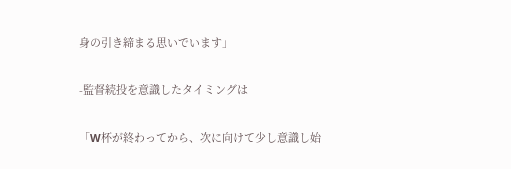身の引き締まる思いでいます」

-監督続投を意識したタイミングは

「W杯が終わってから、次に向けて少し意識し始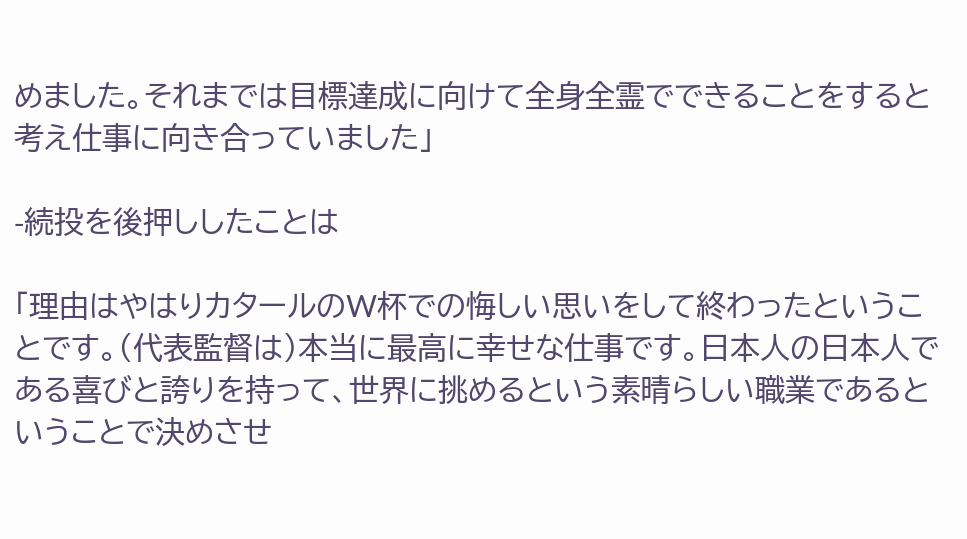めました。それまでは目標達成に向けて全身全霊でできることをすると考え仕事に向き合っていました」

-続投を後押ししたことは

「理由はやはりカタールのW杯での悔しい思いをして終わったということです。(代表監督は)本当に最高に幸せな仕事です。日本人の日本人である喜びと誇りを持って、世界に挑めるという素晴らしい職業であるということで決めさせ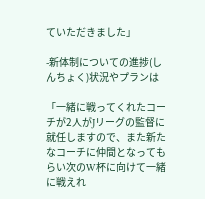ていただきました」

-新体制についての進捗(しんちょく)状況やプランは

「一緒に戦ってくれたコーチが2人がJリーグの監督に就任しますので、また新たなコーチに仲間となってもらい次のW杯に向けて一緒に戦えれ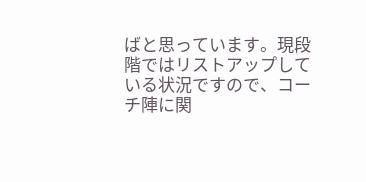ばと思っています。現段階ではリストアップしている状況ですので、コーチ陣に関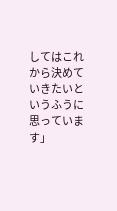してはこれから決めていきたいというふうに思っています」